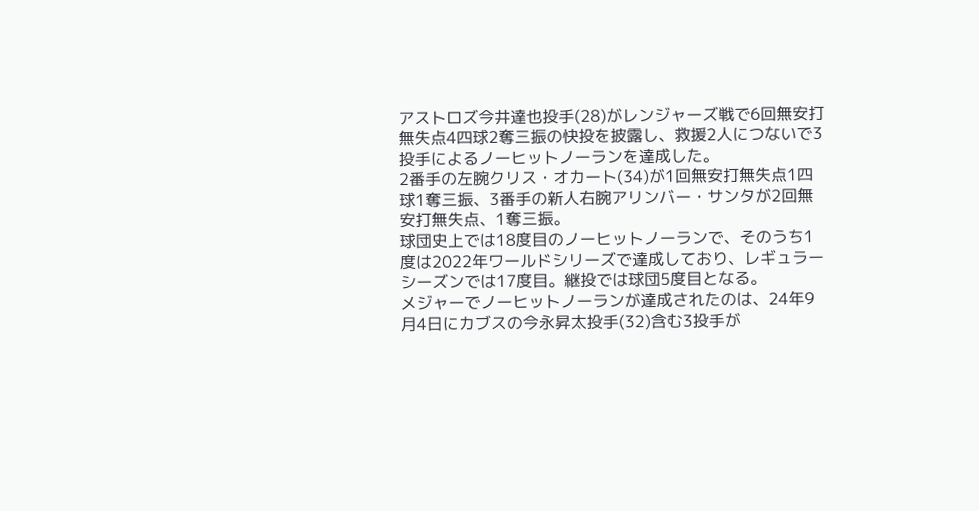アストロズ今井達也投手(28)がレンジャーズ戦で6回無安打無失点4四球2奪三振の快投を披露し、救援2人につないで3投手によるノーヒットノーランを達成した。
2番手の左腕クリス・オカート(34)が1回無安打無失点1四球1奪三振、3番手の新人右腕アリンバー・サンタが2回無安打無失点、1奪三振。
球団史上では18度目のノーヒットノーランで、そのうち1度は2022年ワールドシリーズで達成しており、レギュラーシーズンでは17度目。継投では球団5度目となる。
メジャーでノーヒットノーランが達成されたのは、24年9月4日にカブスの今永昇太投手(32)含む3投手が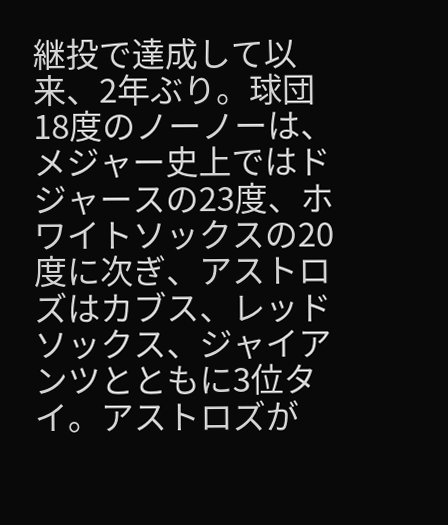継投で達成して以来、2年ぶり。球団18度のノーノーは、メジャー史上ではドジャースの23度、ホワイトソックスの20度に次ぎ、アストロズはカブス、レッドソックス、ジャイアンツとともに3位タイ。アストロズが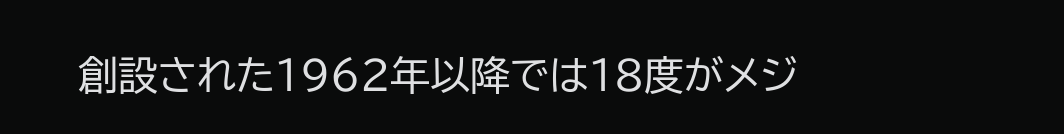創設された1962年以降では18度がメジ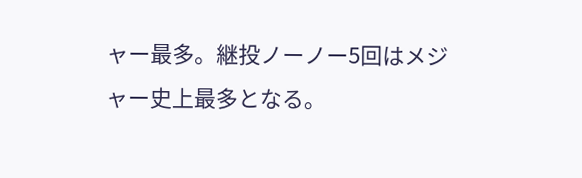ャー最多。継投ノーノー5回はメジャー史上最多となる。